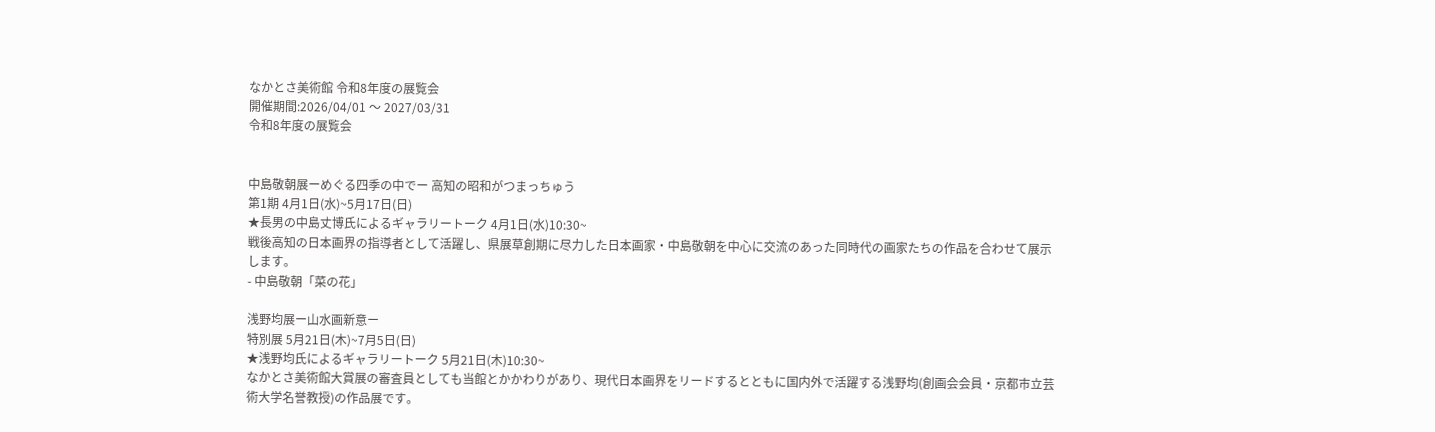なかとさ美術館 令和8年度の展覧会
開催期間:2026/04/01 〜 2027/03/31
令和8年度の展覧会


中島敬朝展ーめぐる四季の中でー 高知の昭和がつまっちゅう
第1期 4月1日(水)~5月17日(日)
★長男の中島丈博氏によるギャラリートーク 4月1日(水)10:30~
戦後高知の日本画界の指導者として活躍し、県展草創期に尽力した日本画家・中島敬朝を中心に交流のあった同時代の画家たちの作品を合わせて展示します。
- 中島敬朝「菜の花」

浅野均展ー山水画新意ー
特別展 5月21日(木)~7月5日(日)
★浅野均氏によるギャラリートーク 5月21日(木)10:30~
なかとさ美術館大賞展の審査員としても当館とかかわりがあり、現代日本画界をリードするとともに国内外で活躍する浅野均(創画会会員・京都市立芸術大学名誉教授)の作品展です。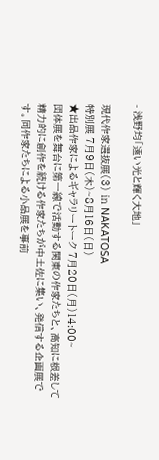- 浅野均「遠い光と輝く大地」

現代作家選抜展(3) ㏌ NAKATOSA
特別展 7月9日(木)~8月16日(日)
★出品作家によるギャラリートーク 7月20日(月)14:00~
団体展を舞台に第一線で活動する関東の作家たちと、高知に根差して精力的に創作を続ける作家たちが中土佐に集い、発信する企画展です。同作家たちによる小品展を事前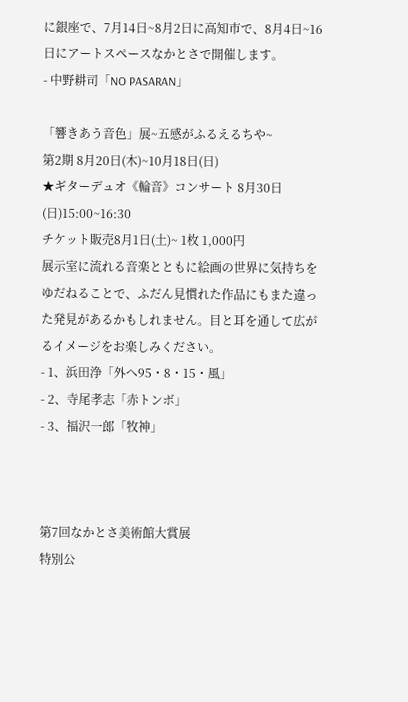に銀座で、7月14日~8月2日に高知市で、8月4日~16日にアートスペースなかとさで開催します。
- 中野耕司「NO PASARAN」

「響きあう音色」展~五感がふるえるちや~
第2期 8月20日(木)~10月18日(日)
★ギターデュオ《輪音》コンサート 8月30日(日)15:00~16:30
チケット販売8月1日(土)~ 1枚 1,000円
展示室に流れる音楽とともに絵画の世界に気持ちをゆだねることで、ふだん見慣れた作品にもまた違った発見があるかもしれません。目と耳を通して広がるイメージをお楽しみください。
- 1、浜田浄「外へ95・8・15・風」
- 2、寺尾孝志「赤トンボ」
- 3、福沢一郎「牧神」



第7回なかとさ美術館大賞展
特別公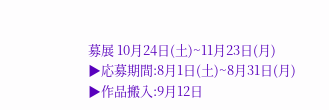募展 10月24日(土)~11月23日(月)
▶応募期間:8月1日(土)~8月31日(月)
▶作品搬入:9月12日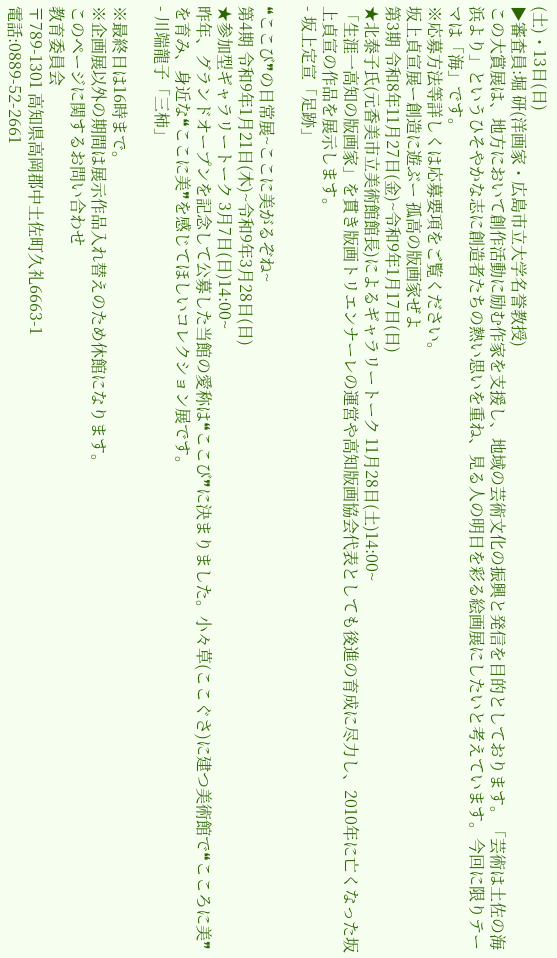(土)・13日(日)
▶審査員:堀 研(洋画家・広島市立大学名誉教授)
この大賞展は、地方において創作活動に励む作家を支援し、地域の芸術文化の振興と発信を目的としております。「芸術は土佐の海浜より」というひそやかな志に創造者たちの熱い思いを重ね、見る人の明日を彩る絵画展にしたいと考えています。今回に限りテーマは「海」です。
※応募方法等詳しくは応募要項をご覧ください。
坂上貞宣展ー創造に遊ぶー 孤高の版画家ぜよ
第3期 令和8年11月27日(金)~令和9年1月17日(日)
★北泰子氏(元香美市立美術館館長)によるギャラリートーク 11月28日(土)14:00~
「生涯一高知の版画家」を貫き版画トリエンナーレの運営や高知版画協会代表としても後進の育成に尽力し、2010年に亡くなった坂上貞宣の作品を展示します。
- 坂上定宣「足跡」

❝ここび❞の日常展~ここに美がるぞね~
第4期 令和9年1月21日(木)~令和9年3月28日(日)
★参加型ギャラリートーク 3月7日(日)14:00~
昨年、グランドオープンを記念して公募した当館の愛称は❝ここび❞に決まりました。小々草(ここぐさ)に建つ美術館で❝こころに美❞を育み、身近な❝ここに美❞を感じてほしいコレクション展です。
- 川端龍子「三柿」

※最終日は16時まで。
※企画展以外の期間は展示作品入れ替えのため休館になります。
このページに関するお問い合わせ
教育委員会
〒789-1301 高知県高岡郡中土佐町久礼6663-1
電話:0889-52-2661